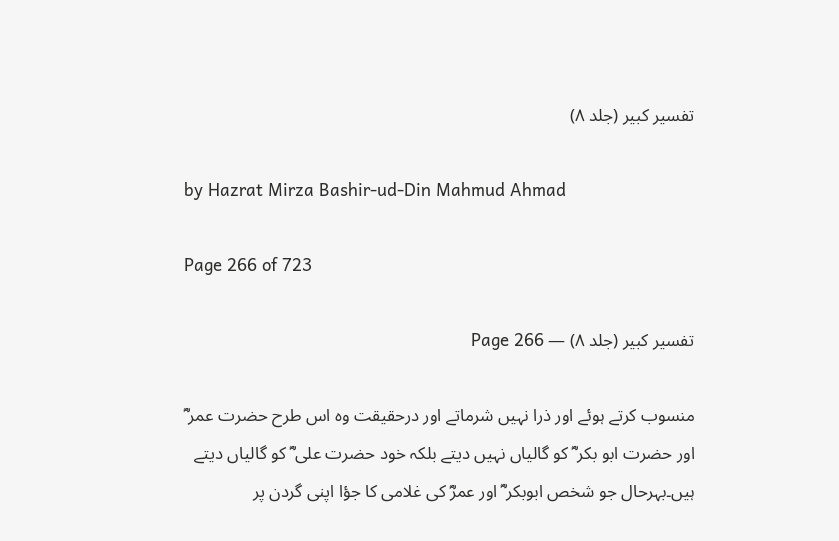تفسیر کبیر (جلد ۸)

by Hazrat Mirza Bashir-ud-Din Mahmud Ahmad

Page 266 of 723

تفسیر کبیر (جلد ۸) — Page 266

منسوب کرتے ہوئے اور ذرا نہیں شرماتے اور درحقیقت وہ اس طرح حضرت عمر ؓ اور حضرت ابو بکر ؓ کو گالیاں نہیں دیتے بلکہ خود حضرت علی ؓ کو گالیاں دیتے ہیں۔بہرحال جو شخص ابوبکر ؓ اور عمرؓ کی غلامی کا جؤا اپنی گردن پر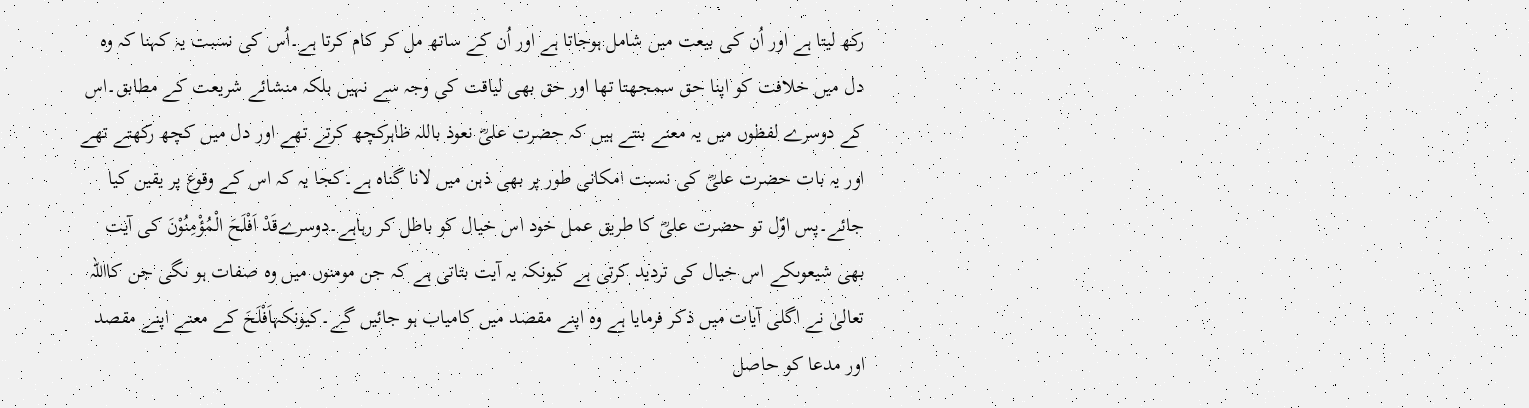رکھ لیتا ہے اور اُن کی بیعت میں شامل ہوجاتا ہے اور اُن کے ساتھ مل کر کام کرتا ہے۔اُس کی نسبت یہ کہنا کہ وہ دل میں خلافت کو اپنا حق سمجھتا تھا اور حق بھی لیاقت کی وجہ سے نہیں بلکہ منشائے شریعت کے مطابق۔اس کے دوسرے لفظوں میں یہ معنے بنتے ہیں کہ حضرت علیؓ نعوذ باللہ ظاہرکچھ کرتے تھے اور دل میں کچھ رکھتے تھے اور یہ بات حضرت علیؓ کی نسبت امکانی طور پر بھی ذہن میں لانا گناہ ہے۔کجا یہ کہ اس کے وقوع پر یقین کیا جائے۔پس اوّل تو حضرت علیؓ کا طریق عمل خود اس خیال کو باطل کر رہاہے۔دوسرےقَدْ اَفْلَحَ الْمُؤْمِنُوْنَ کی آیت بھی شیعوںکے اس خیال کی تردید کرتی ہے کیونکہ یہ آیت بتاتی ہے کہ جن مومنوں میں وہ صفات ہو ںگی جن کااللہ تعالیٰ نے اگلی آیات میں ذکر فرمایا ہے وہ اپنے مقصد میں کامیاب ہو جائیں گے۔کیونکہاَفْلَحَ کے معنے اپنے مقصد اور مدعا کو حاصل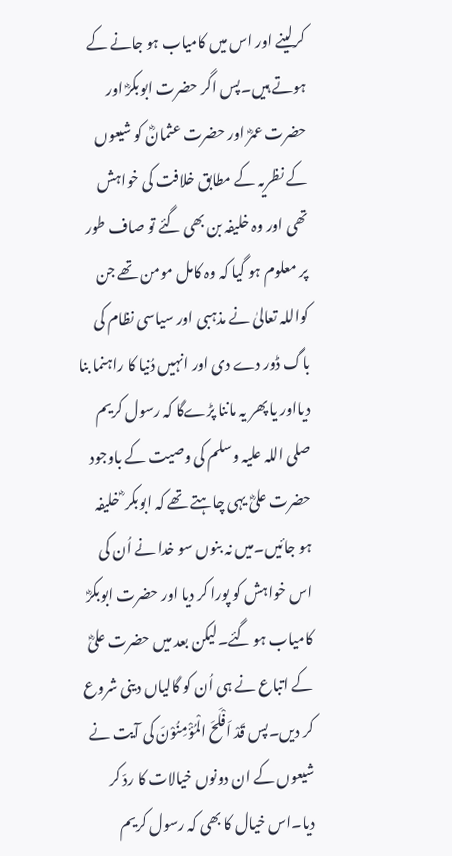کرلینے اور اس میں کامیاب ہو جانے کے ہوتے ہیں۔پس اگر حضرت ابوبکرؓ اور حضرت عمرؓ اور حضرت عثمانؓ کو شیعوں کے نظریہ کے مطابق خلافت کی خواہش تھی اور وہ خلیفہ بن بھی گئے تو صاف طور پر معلوم ہو گیا کہ وہ کامل مومن تھے جن کواللہ تعالیٰ نے مذہبی اور سیاسی نظام کی باگ ڈور دے دی اور انہیں دُنیا کا راہنما بنا دیااور یا پھر یہ ماننا پڑےگا کہ رسول کریم صلی اللہ علیہ وسلم کی وصیت کے باوجود حضرت علیؓ یہی چاہتے تھے کہ ابوبکر ؓ خلیفہ ہو جائیں۔میں نہ بنوں سو خدا نے اُن کی اس خواہش کو پورا کر دیا اور حضرت ابوبکرؓ کامیاب ہو گئے۔لیکن بعد میں حضرت علیؓ کے اتباع نے ہی اُن کو گالیاں دینی شروع کر دیں۔پس قَدْ اَفْلَحَ الْمُؤْمِنُوْنَ کی آیت نے شیعوں کے ان دونوں خیالات کا ردّ کر دیا۔اس خیال کا بھی کہ رسول کریم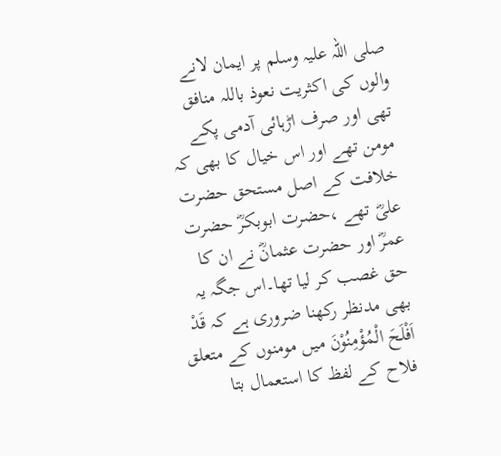صلی اللہ علیہ وسلم پر ایمان لانے والوں کی اکثریت نعوذ باللہ منافق تھی اور صرف اڑہائی آدمی پکے مومن تھے اور اس خیال کا بھی کہ خلافت کے اصل مستحق حضرت علیؓ تھے ،حضرت ابوبکرؓ حضرت عمرؓ اور حضرت عثمانؓ نے ان کا حق غصب کر لیا تھا۔اس جگہ یہ بھی مدنظر رکھنا ضروری ہے کہ قَدْ اَفْلَحَ الْمُؤْمِنُوْنَ میں مومنوں کے متعلق فلاح کے لفظ کا استعمال بتا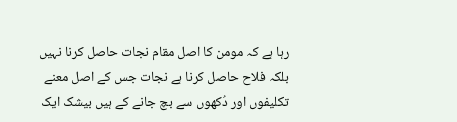رہا ہے کہ مومن کا اصل مقام نجات حاصل کرنا نہیں بلکہ فلاح حاصل کرنا ہے نجات جس کے اصل معنے تکلیفوں اور دُکھوں سے بچ جانے کے ہیں بیشک ایک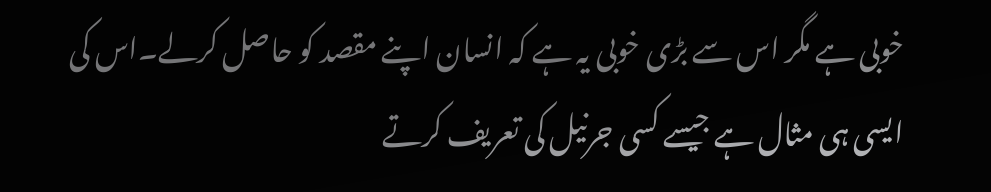خوبی ہے مگر اس سے بڑی خوبی یہ ہے کہ انسان اپنے مقصد کو حاصل کرلے۔اس کی ایسی ہی مثال ہے جیسے کسی جرنیل کی تعریف کرتے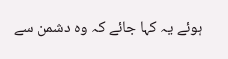ہوئے یہ کہا جائے کہ وہ دشمن سے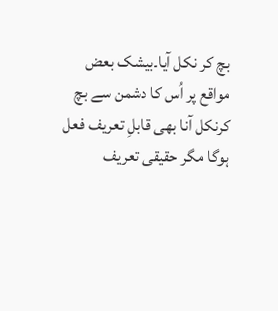بچ کر نکل آیا۔بیشک بعض مواقع پر اُس کا دشمن سے بچ کرنکل آنا بھی قابلِ تعریف فعل ہوگا مگر حقیقی تعریف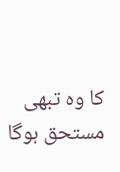کا وہ تبھی مستحق ہوگا